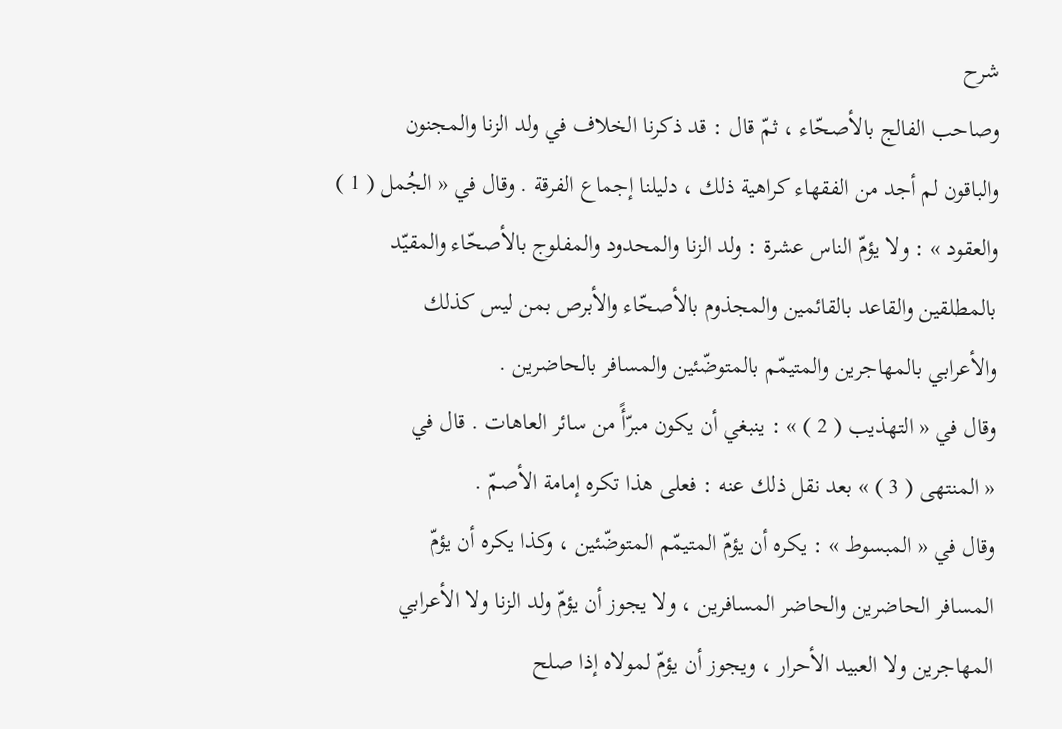شرح
وصاحب الفالج بالأصحّاء ، ثمّ قال : قد ذكرنا الخلاف في ولد الزنا والمجنون
والباقون لم أجد من الفقهاء كراهية ذلك ، دليلنا إجماع الفرقة . وقال في « الجُمل ( 1 )
والعقود » : ولا يؤمّ الناس عشرة : ولد الزنا والمحدود والمفلوج بالأصحّاء والمقيّد
بالمطلقين والقاعد بالقائمين والمجذوم بالأصحّاء والأبرص بمن ليس كذلك
والأعرابي بالمهاجرين والمتيمّم بالمتوضّئين والمسافر بالحاضرين .
وقال في « التهذيب ( 2 ) » : ينبغي أن يكون مبرّأً من سائر العاهات . قال في
« المنتهى ( 3 ) » بعد نقل ذلك عنه : فعلى هذا تكره إمامة الأصمّ .
وقال في « المبسوط » : يكره أن يؤمّ المتيمّم المتوضّئين ، وكذا يكره أن يؤمّ
المسافر الحاضرين والحاضر المسافرين ، ولا يجوز أن يؤمّ ولد الزنا ولا الأعرابي
المهاجرين ولا العبيد الأحرار ، ويجوز أن يؤمّ لمولاه إذا صلح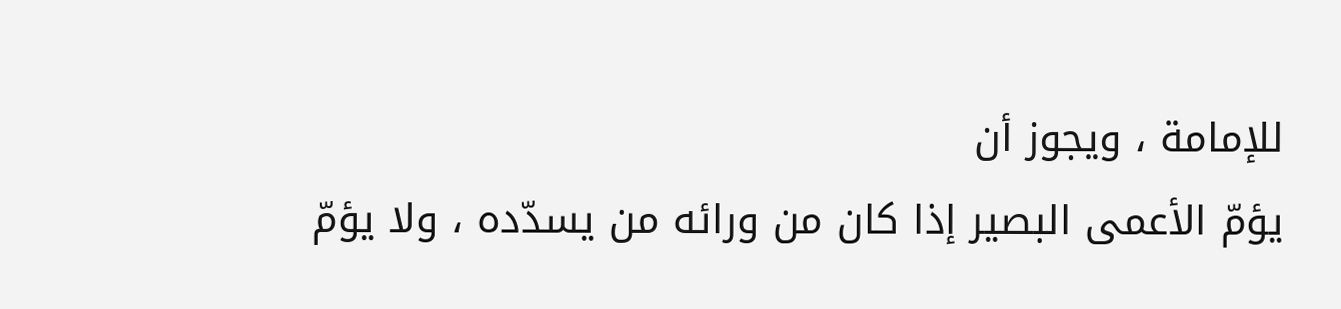للإمامة ، ويجوز أن
يؤمّ الأعمى البصير إذا كان من ورائه من يسدّده ، ولا يؤمّ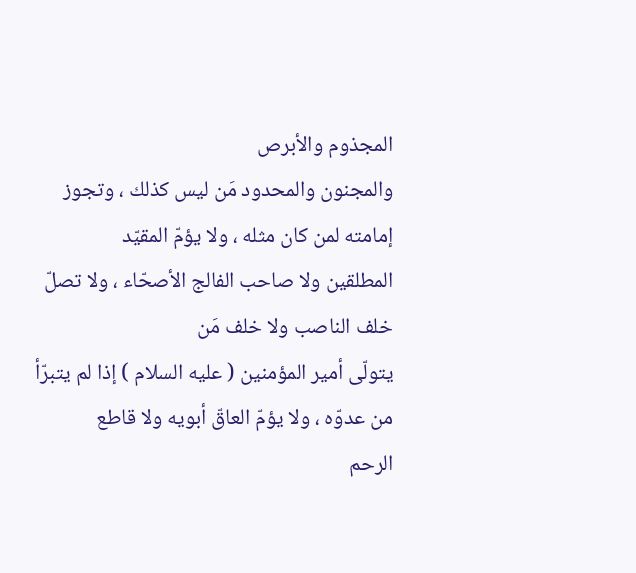المجذوم والأبرص
والمجنون والمحدود مَن ليس كذلك ، وتجوز إمامته لمن كان مثله ، ولا يؤمّ المقيّد
المطلقين ولا صاحب الفالج الأصحّاء ، ولا تصلّ خلف الناصب ولا خلف مَن
يتولّى أمير المؤمنين ( عليه السلام ) إذا لم يتبرّأ من عدوّه ، ولا يؤمّ العاقّ أبويه ولا قاطع
الرحم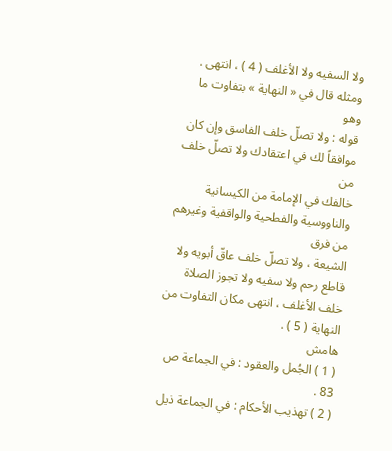ولا السفيه ولا الأغلف ( 4 ) ، انتهى . ومثله قال في « النهاية » بتفاوت ما وهو
قوله : ولا تصلّ خلف الفاسق وإن كان موافقاً لك في اعتقادك ولا تصلّ خلف من
خالفك في الإمامة من الكيسانية والناووسية والفطحية والواقفية وغيرهم من فرق
الشيعة ، ولا تصلّ خلف عاقّ أبويه ولا قاطع رحم ولا سفيه ولا تجوز الصلاة
خلف الأغلف ، انتهى مكان التفاوت من النهاية ( 5 ) .
هامش
( 1 ) الجُمل والعقود : في الجماعة ص 83 .
( 2 ) تهذيب الأحكام : في الجماعة ذيل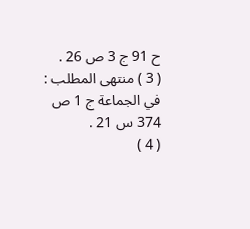ح 91 ج 3 ص 26 .
( 3 ) منتهى المطلب : في الجماعة ج 1 ص 374 س 21 .
( 4 )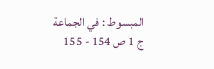المبسوط : في الجماعة ج 1 ص 154 - 155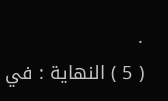.
( 5 ) النهاية : في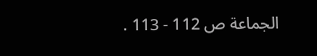الجماعة ص 112 - 113 .